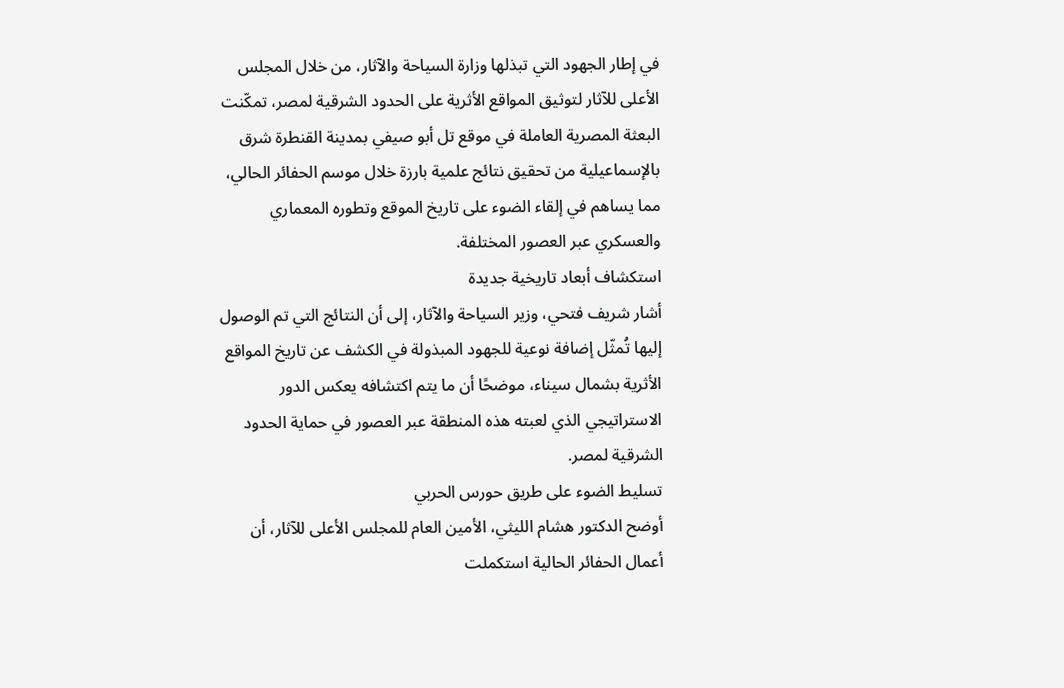في إطار الجهود التي تبذلها وزارة السياحة والآثار، من خلال المجلس الأعلى للآثار لتوثيق المواقع الأثرية على الحدود الشرقية لمصر، تمكّنت البعثة المصرية العاملة في موقع تل أبو صيفي بمدينة القنطرة شرق بالإسماعيلية من تحقيق نتائج علمية بارزة خلال موسم الحفائر الحالي، مما يساهم في إلقاء الضوء على تاريخ الموقع وتطوره المعماري والعسكري عبر العصور المختلفة.
استكشاف أبعاد تاريخية جديدة
أشار شريف فتحي، وزير السياحة والآثار، إلى أن النتائج التي تم الوصول إليها تُمثّل إضافة نوعية للجهود المبذولة في الكشف عن تاريخ المواقع الأثرية بشمال سيناء، موضحًا أن ما يتم اكتشافه يعكس الدور الاستراتيجي الذي لعبته هذه المنطقة عبر العصور في حماية الحدود الشرقية لمصر.
تسليط الضوء على طريق حورس الحربي
أوضح الدكتور هشام الليثي، الأمين العام للمجلس الأعلى للآثار، أن أعمال الحفائر الحالية استكملت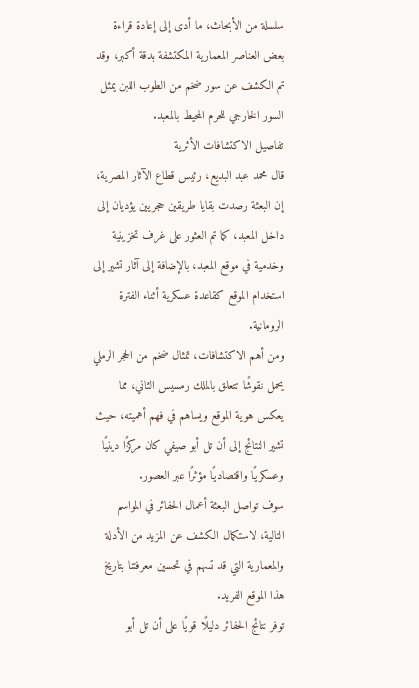سلسلة من الأبحاث، ما أدى إلى إعادة قراءة بعض العناصر المعمارية المكتشفة بدقة أكبر، وقد تم الكشف عن سور ضخم من الطوب اللبن يمثل السور الخارجي للحرم المحيط بالمعبد.
تفاصيل الاكتشافات الأثرية
قال محمد عبد البديع، رئيس قطاع الآثار المصرية، إن البعثة رصدت بقايا طريقين حجريين يؤديان إلى داخل المعبد، كما تم العثور على غرف تخزينية وخدمية في موقع المعبد، بالإضافة إلى آثار تشير إلى استخدام الموقع كقاعدة عسكرية أثناء الفترة الرومانية.
ومن أهم الاكتشافات، تمثال ضخم من الحجر الرملي يحمل نقوشًا تتعلق بالملك رمسيس الثاني، مما يعكس هوية الموقع ويساهم في فهم أهميته، حيث تشير النتائج إلى أن تل أبو صيفي كان مركزًا دينيًا وعسكريًا واقتصاديًا مؤثرًا عبر العصور.
سوف تواصل البعثة أعمال الحفائر في المواسم التالية، لاستكمال الكشف عن المزيد من الأدلة والمعمارية التي قد تسهم في تحسين معرفتنا بتاريخ هذا الموقع الفريد.
توفر نتائج الحفائر دليلًا قويًا على أن تل أبو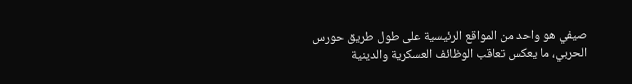صيفي هو واحد من المواقع الرئيسية على طول طريق حورس الحربي، ما يعكس تعاقب الوظائف العسكرية والدينية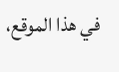في هذا الموقع،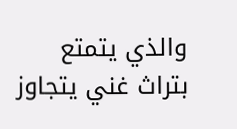والذي يتمتع بتراث غني يتجاوز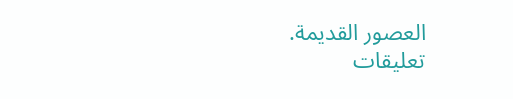العصور القديمة.
تعليقات